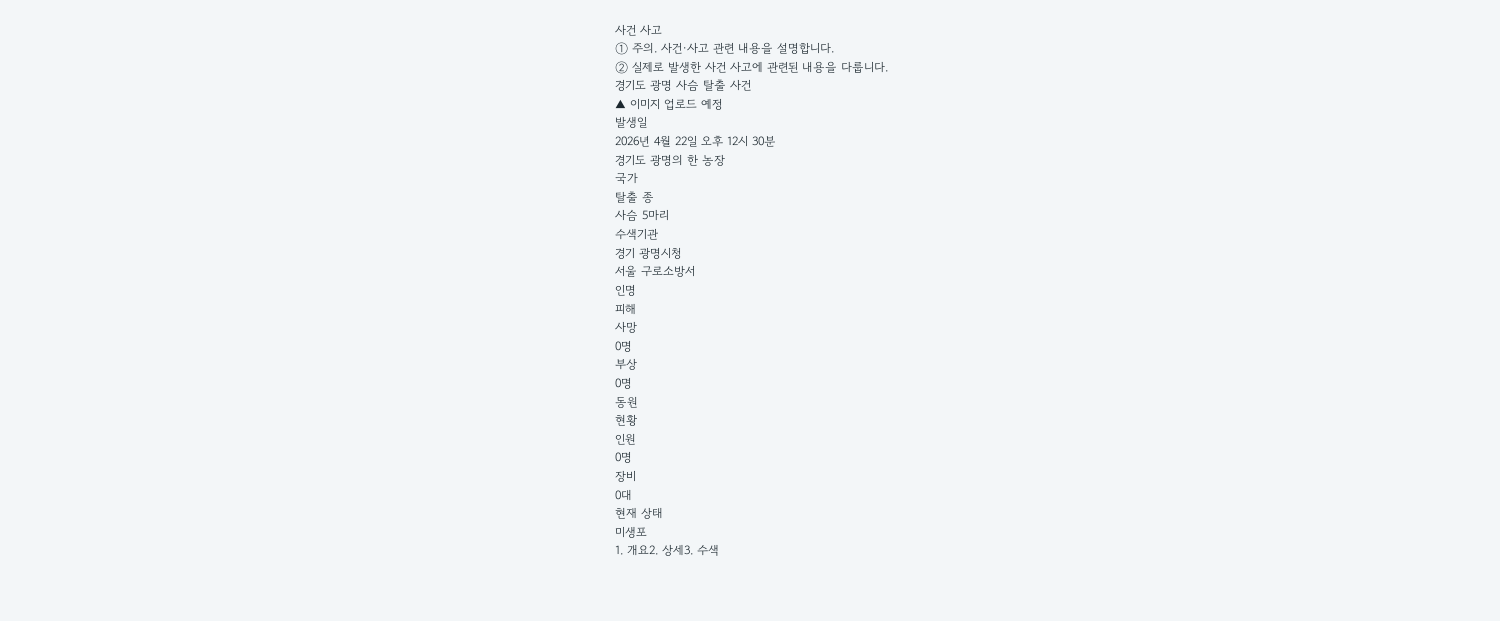사건 사고
① 주의. 사건·사고 관련 내용을 설명합니다.
② 실제로 발생한 사건 사고에 관련된 내용을 다룹니다.
경기도 광명 사슴 탈출 사건
▲ 이미지 업로드 예정
발생일
2026년 4월 22일 오후 12시 30분
경기도 광명의 한 농장
국가
탈출 종
사슴 5마리
수색기관
경기 광명시청
서울 구로소방서
인명
피해
사망
0명
부상
0명
동원
현황
인원
0명
장비
0대
현재 상태
미생포
1. 개요2. 상세3. 수색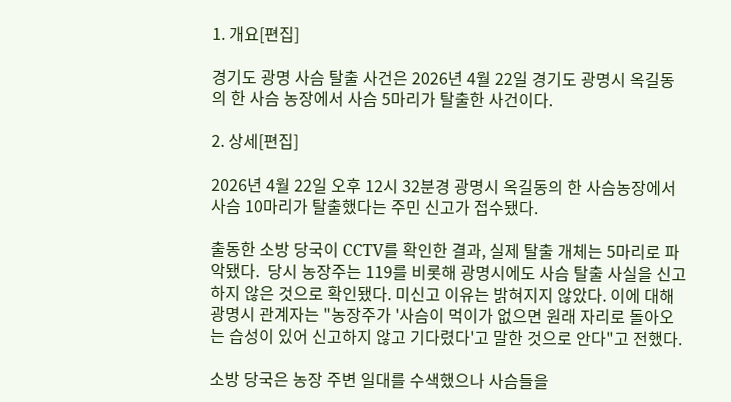1. 개요[편집]

경기도 광명 사슴 탈출 사건은 2026년 4월 22일 경기도 광명시 옥길동의 한 사슴 농장에서 사슴 5마리가 탈출한 사건이다.

2. 상세[편집]

2026년 4월 22일 오후 12시 32분경 광명시 옥길동의 한 사슴농장에서 사슴 10마리가 탈출했다는 주민 신고가 접수됐다.

출동한 소방 당국이 CCTV를 확인한 결과, 실제 탈출 개체는 5마리로 파악됐다.  당시 농장주는 119를 비롯해 광명시에도 사슴 탈출 사실을 신고하지 않은 것으로 확인됐다. 미신고 이유는 밝혀지지 않았다. 이에 대해 광명시 관계자는 "농장주가 '사슴이 먹이가 없으면 원래 자리로 돌아오는 습성이 있어 신고하지 않고 기다렸다'고 말한 것으로 안다"고 전했다.

소방 당국은 농장 주변 일대를 수색했으나 사슴들을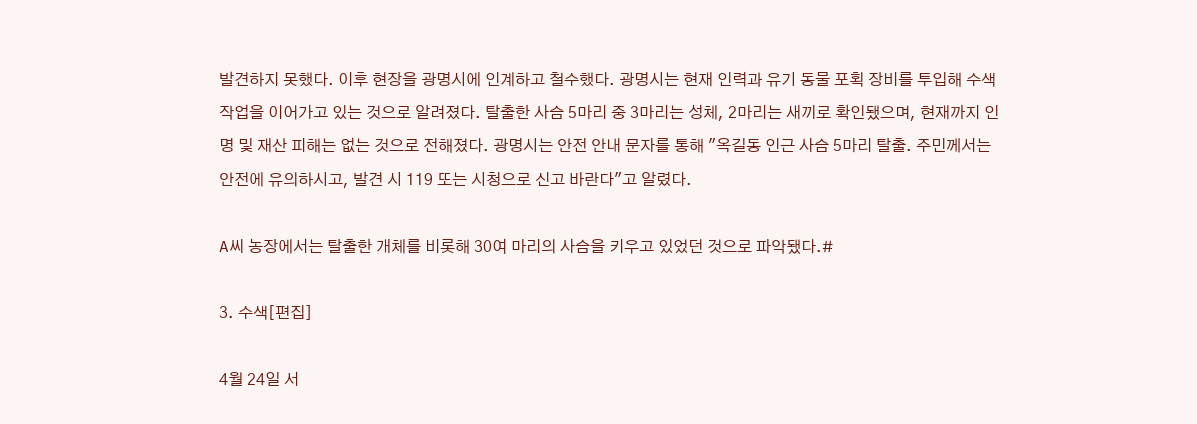발견하지 못했다. 이후 현장을 광명시에 인계하고 철수했다. 광명시는 현재 인력과 유기 동물 포획 장비를 투입해 수색 작업을 이어가고 있는 것으로 알려졌다. 탈출한 사슴 5마리 중 3마리는 성체, 2마리는 새끼로 확인됐으며, 현재까지 인명 및 재산 피해는 없는 것으로 전해졌다. 광명시는 안전 안내 문자를 통해 "옥길동 인근 사슴 5마리 탈출. 주민께서는 안전에 유의하시고, 발견 시 119 또는 시청으로 신고 바란다"고 알렸다.

A씨 농장에서는 탈출한 개체를 비롯해 30여 마리의 사슴을 키우고 있었던 것으로 파악됐다.#

3. 수색[편집]

4월 24일 서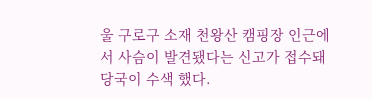울 구로구 소재 천왕산 캠핑장 인근에서 사슴이 발견됐다는 신고가 접수돼 당국이 수색 했다.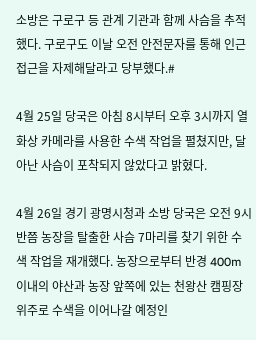소방은 구로구 등 관계 기관과 함께 사슴을 추적했다. 구로구도 이날 오전 안전문자를 통해 인근 접근을 자제해달라고 당부했다.#

4월 25일 당국은 아침 8시부터 오후 3시까지 열화상 카메라를 사용한 수색 작업을 펼쳤지만, 달아난 사슴이 포착되지 않았다고 밝혔다.

4월 26일 경기 광명시청과 소방 당국은 오전 9시 반쯤 농장을 탈출한 사슴 7마리를 찾기 위한 수색 작업을 재개했다. 농장으로부터 반경 400m 이내의 야산과 농장 앞쪽에 있는 천왕산 캠핑장 위주로 수색을 이어나갈 예정인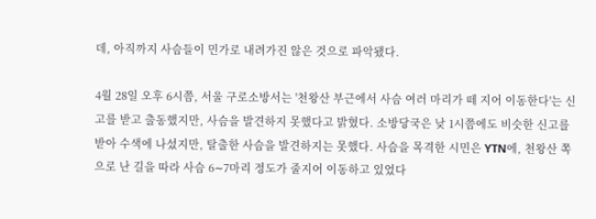데, 아직까지 사슴들이 민가로 내려가진 않은 것으로 파악됐다.

4월 28일 오후 6시쯤, 서울 구로소방서는 '천왕산 부근에서 사슴 여러 마리가 떼 지어 이동한다'는 신고를 받고 출동했지만, 사슴을 발견하지 못했다고 밝혔다. 소방당국은 낮 1시쯤에도 비슷한 신고를 받아 수색에 나섰지만, 탈출한 사슴을 발견하지는 못했다. 사슴을 목격한 시민은 YTN에, 천왕산 쪽으로 난 길을 따라 사슴 6∼7마리 정도가 줄지어 이동하고 있었다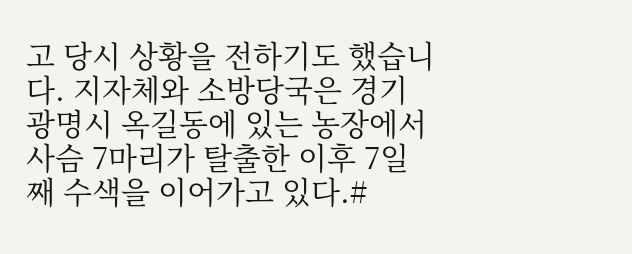고 당시 상황을 전하기도 했습니다. 지자체와 소방당국은 경기 광명시 옥길동에 있는 농장에서 사슴 7마리가 탈출한 이후 7일째 수색을 이어가고 있다.#